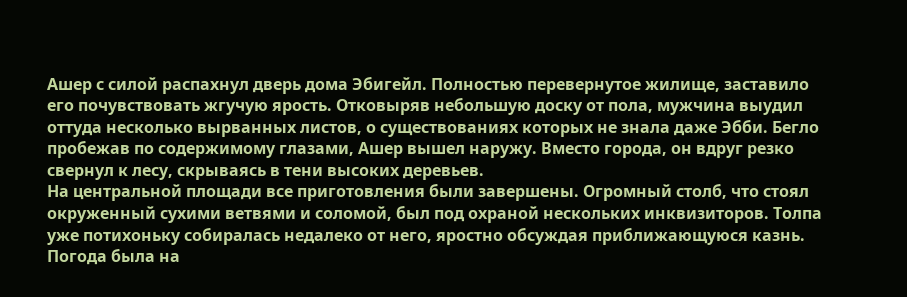Ашер с силой распахнул дверь дома Эбигейл. Полностью перевернутое жилище, заставило его почувствовать жгучую ярость. Отковыряв небольшую доску от пола, мужчина выудил оттуда несколько вырванных листов, о существованиях которых не знала даже Эбби. Бегло пробежав по содержимому глазами, Ашер вышел наружу. Вместо города, он вдруг резко свернул к лесу, скрываясь в тени высоких деревьев.
На центральной площади все приготовления были завершены. Огромный столб, что стоял окруженный сухими ветвями и соломой, был под охраной нескольких инквизиторов. Толпа уже потихоньку собиралась недалеко от него, яростно обсуждая приближающуюся казнь. Погода была на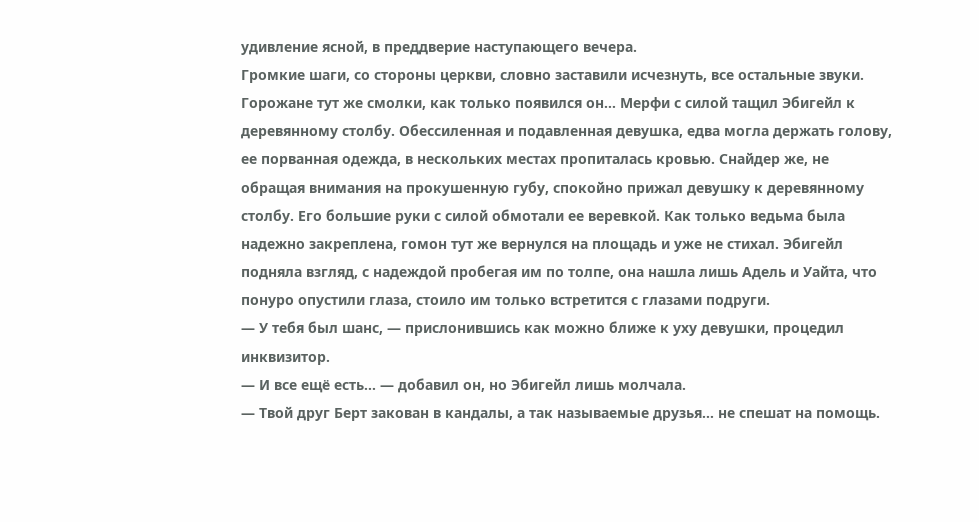удивление ясной, в преддверие наступающего вечера.
Громкие шаги, со стороны церкви, словно заставили исчезнуть, все остальные звуки. Горожане тут же смолки, как только появился он… Мерфи с силой тащил Эбигейл к деревянному столбу. Обессиленная и подавленная девушка, едва могла держать голову, ее порванная одежда, в нескольких местах пропиталась кровью. Снайдер же, не обращая внимания на прокушенную губу, спокойно прижал девушку к деревянному столбу. Его большие руки с силой обмотали ее веревкой. Как только ведьма была надежно закреплена, гомон тут же вернулся на площадь и уже не стихал. Эбигейл подняла взгляд, с надеждой пробегая им по толпе, она нашла лишь Адель и Уайта, что понуро опустили глаза, стоило им только встретится с глазами подруги.
— У тебя был шанс, — прислонившись как можно ближе к уху девушки, процедил инквизитор.
— И все ещё есть… — добавил он, но Эбигейл лишь молчала.
— Твой друг Берт закован в кандалы, а так называемые друзья… не спешат на помощь.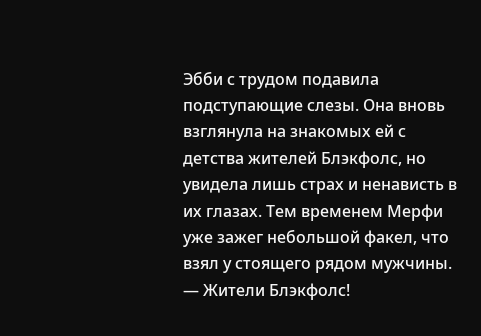Эбби с трудом подавила подступающие слезы. Она вновь взглянула на знакомых ей с детства жителей Блэкфолс, но увидела лишь страх и ненависть в их глазах. Тем временем Мерфи уже зажег небольшой факел, что взял у стоящего рядом мужчины.
— Жители Блэкфолс!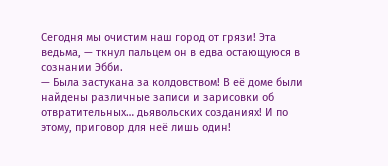Сегодня мы очистим наш город от грязи! Эта ведьма, — ткнул пальцем он в едва остающуюся в сознании Эбби.
— Была застукана за колдовством! В её доме были найдены различные записи и зарисовки об отвратительных… дьявольских созданиях! И по этому, приговор для неё лишь один!